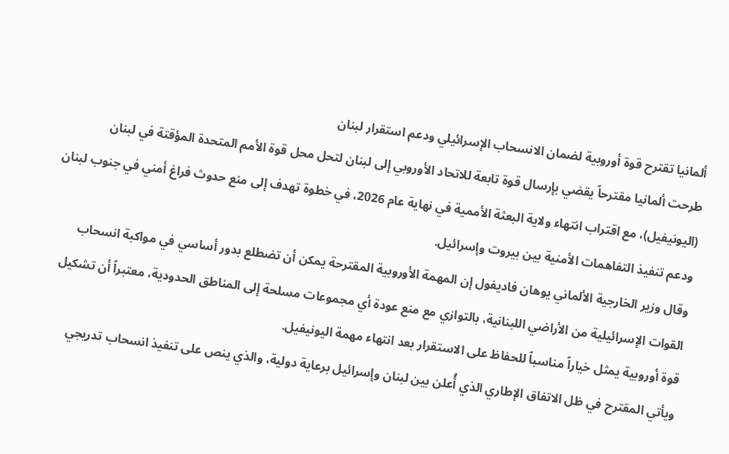ألمانيا تقترح قوة أوروبية لضمان الانسحاب الإسرائيلي ودعم استقرار لبنان
طرحت ألمانيا مقترحاً يقضي بإرسال قوة تابعة للاتحاد الأوروبي إلى لبنان لتحل محل قوة الأمم المتحدة المؤقتة في لبنان (اليونيفيل)، مع اقتراب انتهاء ولاية البعثة الأممية في نهاية عام 2026، في خطوة تهدف إلى منع حدوث فراغ أمني في جنوب لبنان ودعم تنفيذ التفاهمات الأمنية بين بيروت وإسرائيل.
وقال وزير الخارجية الألماني يوهان فاديفول إن المهمة الأوروبية المقترحة يمكن أن تضطلع بدور أساسي في مواكبة انسحاب القوات الإسرائيلية من الأراضي اللبنانية، بالتوازي مع منع عودة أي مجموعات مسلحة إلى المناطق الحدودية، معتبراً أن تشكيل قوة أوروبية يمثل خياراً مناسباً للحفاظ على الاستقرار بعد انتهاء مهمة اليونيفيل.
ويأتي المقترح في ظل الاتفاق الإطاري الذي أُعلن بين لبنان وإسرائيل برعاية دولية، والذي ينص على تنفيذ انسحاب تدريجي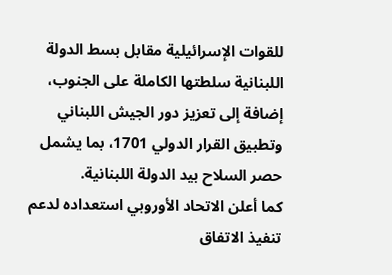للقوات الإسرائيلية مقابل بسط الدولة اللبنانية سلطتها الكاملة على الجنوب، إضافة إلى تعزيز دور الجيش اللبناني وتطبيق القرار الدولي 1701، بما يشمل حصر السلاح بيد الدولة اللبنانية.
كما أعلن الاتحاد الأوروبي استعداده لدعم تنفيذ الاتفاق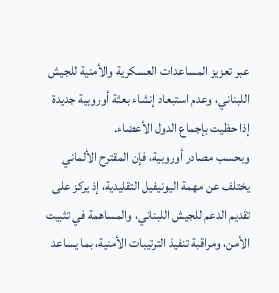عبر تعزيز المساعدات العسكرية والأمنية للجيش اللبناني، وعدم استبعاد إنشاء بعثة أوروبية جديدة إذا حظيت بإجماع الدول الأعضاء.
وبحسب مصادر أوروبية، فإن المقترح الألماني يختلف عن مهمة اليونيفيل التقليدية، إذ يركز على تقديم الدعم للجيش اللبناني، والمساهمة في تثبيت الأمن، ومراقبة تنفيذ الترتيبات الأمنية، بما يساعد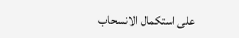على استكمال الانسحاب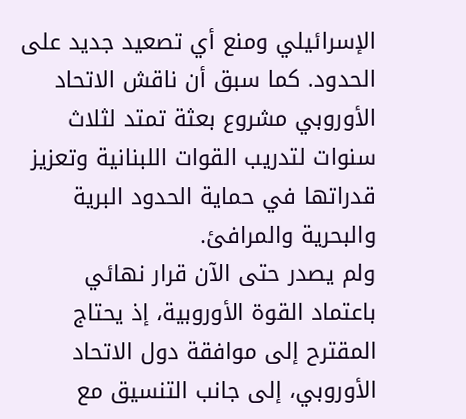الإسرائيلي ومنع أي تصعيد جديد على الحدود. كما سبق أن ناقش الاتحاد الأوروبي مشروع بعثة تمتد لثلاث سنوات لتدريب القوات اللبنانية وتعزيز قدراتها في حماية الحدود البرية والبحرية والمرافئ.
ولم يصدر حتى الآن قرار نهائي باعتماد القوة الأوروبية، إذ يحتاج المقترح إلى موافقة دول الاتحاد الأوروبي، إلى جانب التنسيق مع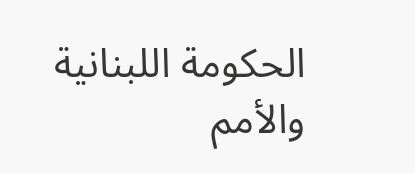الحكومة اللبنانية والأمم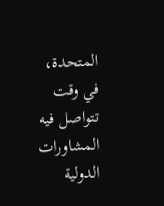المتحدة، في وقت تتواصل فيه المشاورات الدولية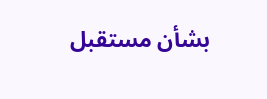بشأن مستقبل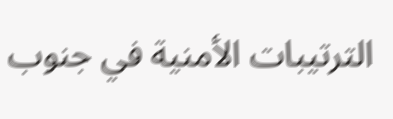الترتيبات الأمنية في جنوب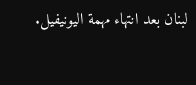لبنان بعد انتهاء مهمة اليونيفيل.